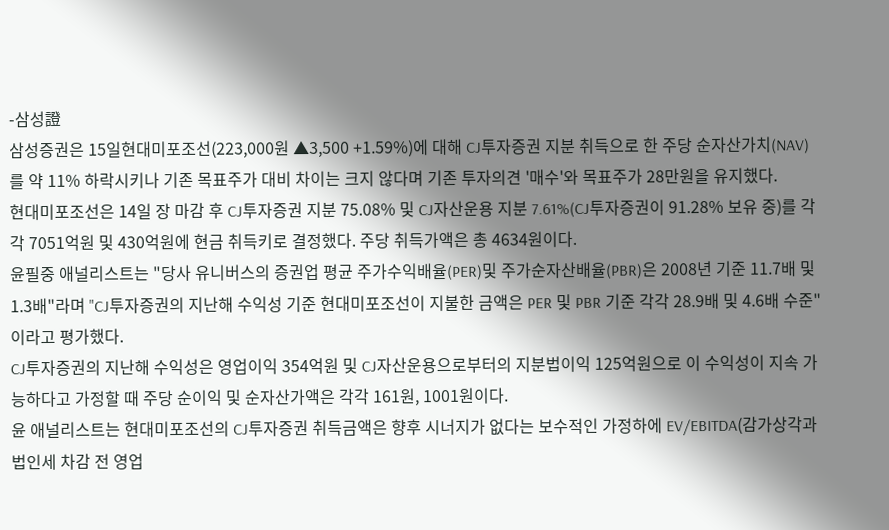-삼성證
삼성증권은 15일현대미포조선(223,000원 ▲3,500 +1.59%)에 대해 CJ투자증권 지분 취득으로 한 주당 순자산가치(NAV)를 약 11% 하락시키나 기존 목표주가 대비 차이는 크지 않다며 기존 투자의견 '매수'와 목표주가 28만원을 유지했다.
현대미포조선은 14일 장 마감 후 CJ투자증권 지분 75.08% 및 CJ자산운용 지분 7.61%(CJ투자증권이 91.28% 보유 중)를 각각 7051억원 및 430억원에 현금 취득키로 결정했다. 주당 취득가액은 총 4634원이다.
윤필중 애널리스트는 "당사 유니버스의 증권업 평균 주가수익배율(PER)및 주가순자산배율(PBR)은 2008년 기준 11.7배 및 1.3배"라며 "CJ투자증권의 지난해 수익성 기준 현대미포조선이 지불한 금액은 PER 및 PBR 기준 각각 28.9배 및 4.6배 수준"이라고 평가했다.
CJ투자증권의 지난해 수익성은 영업이익 354억원 및 CJ자산운용으로부터의 지분법이익 125억원으로 이 수익성이 지속 가능하다고 가정할 때 주당 순이익 및 순자산가액은 각각 161원, 1001원이다.
윤 애널리스트는 현대미포조선의 CJ투자증권 취득금액은 향후 시너지가 없다는 보수적인 가정하에 EV/EBITDA(감가상각과 법인세 차감 전 영업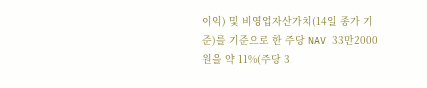이익) 및 비영업자산가치(14일 종가 기준)를 기준으로 한 주당 NAV 33만2000원을 약 11%(주당 3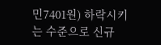민7401원) 하락시키는 수준으로 신규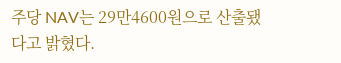주당 NAV는 29만4600원으로 산출됐다고 밝혔다.